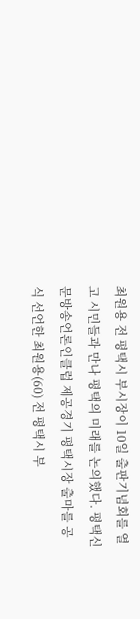최원용 전 평택시 부시장이 10일 출판기념회를 열고 시민들과 만나 평택의 미래를 논의했다. 평택신문방송언론인클럽 제공경기 평택시장 출마를 공식 선언한 최원용(60) 전 평택시 부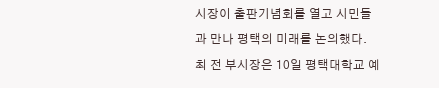시장이 출판기념회를 열고 시민들과 만나 평택의 미래를 논의했다.
최 전 부시장은 10일 평택대학교 예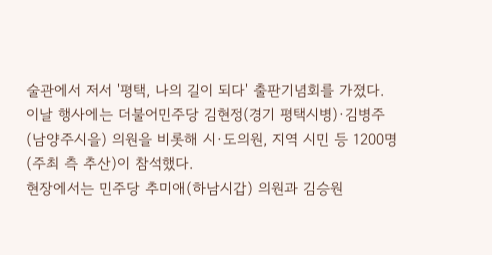술관에서 저서 '평택, 나의 길이 되다' 출판기념회를 가졌다.
이날 행사에는 더불어민주당 김현정(경기 평택시병)·김병주(남양주시을) 의원을 비롯해 시·도의원, 지역 시민 등 1200명(주최 측 추산)이 참석했다.
현장에서는 민주당 추미애(하남시갑) 의원과 김승원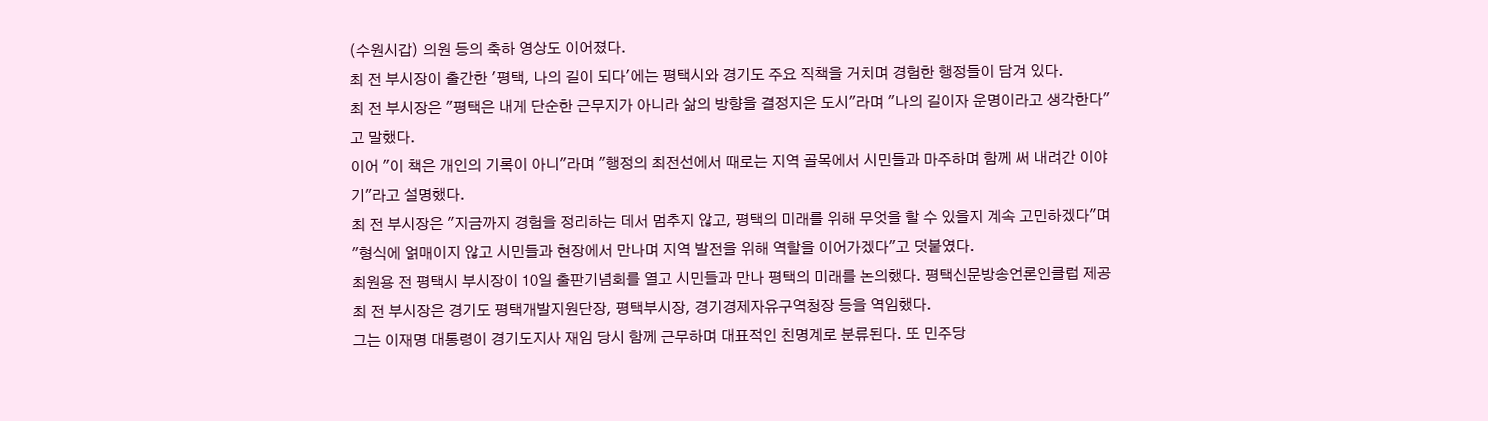(수원시갑) 의원 등의 축하 영상도 이어졌다.
최 전 부시장이 출간한 '평택, 나의 길이 되다'에는 평택시와 경기도 주요 직책을 거치며 경험한 행정들이 담겨 있다.
최 전 부시장은 "평택은 내게 단순한 근무지가 아니라 삶의 방향을 결정지은 도시"라며 "나의 길이자 운명이라고 생각한다"고 말했다.
이어 "이 책은 개인의 기록이 아니"라며 "행정의 최전선에서 때로는 지역 골목에서 시민들과 마주하며 함께 써 내려간 이야기"라고 설명했다.
최 전 부시장은 "지금까지 경험을 정리하는 데서 멈추지 않고, 평택의 미래를 위해 무엇을 할 수 있을지 계속 고민하겠다"며 "형식에 얽매이지 않고 시민들과 현장에서 만나며 지역 발전을 위해 역할을 이어가겠다"고 덧붙였다.
최원용 전 평택시 부시장이 10일 출판기념회를 열고 시민들과 만나 평택의 미래를 논의했다. 평택신문방송언론인클럽 제공최 전 부시장은 경기도 평택개발지원단장, 평택부시장, 경기경제자유구역청장 등을 역임했다.
그는 이재명 대통령이 경기도지사 재임 당시 함께 근무하며 대표적인 친명계로 분류된다. 또 민주당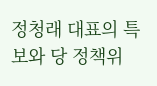정청래 대표의 특보와 당 정책위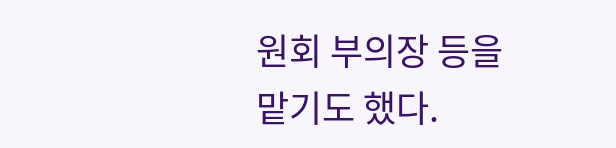원회 부의장 등을 맡기도 했다.